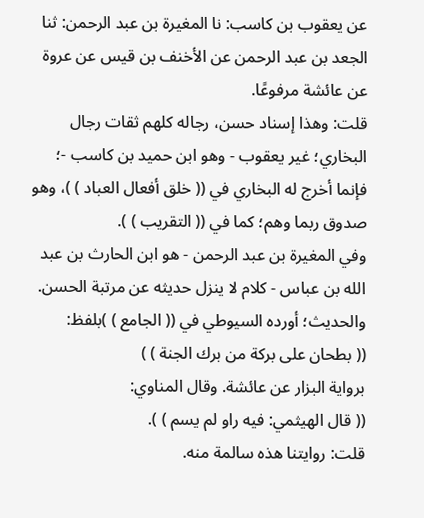عن يعقوب بن كاسب: نا المغيرة بن عبد الرحمن: ثنا الجعد بن عبد الرحمن عن الأخنف بن قيس عن عروة عن عائشة مرفوعًا.
قلت: وهذا إسناد حسن، رجاله كلهم ثقات رجال البخاري؛ غير يعقوب - وهو ابن حميد بن كاسب -؛ فإنما أخرج له البخاري في (( خلق أفعال العباد ) )، وهو صدوق ربما وهم؛ كما في (( التقريب ) ).
وفي المغيرة بن عبد الرحمن - هو ابن الحارث بن عبد الله بن عباس - كلام لا ينزل حديثه عن مرتبة الحسن.
والحديث؛ أورده السيوطي في (( الجامع ) )بلفظ:
(( بطحان على بركة من برك الجنة ) )
برواية البزار عن عائشة. وقال المناوي:
(( قال الهيثمي: فيه راو لم يسم ) ).
قلت: روايتنا هذه سالمة منه.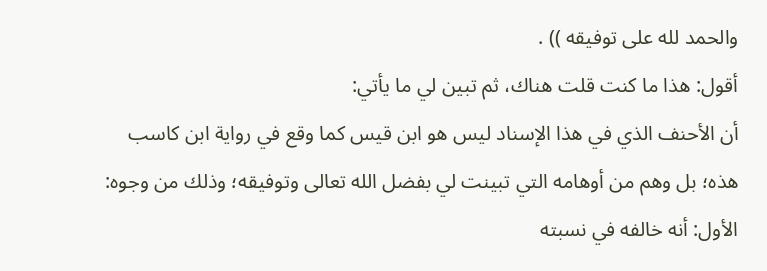والحمد لله على توفيقه )) .
أقول: هذا ما كنت قلت هناك، ثم تبين لي ما يأتي:
أن الأحنف الذي في هذا الإسناد ليس هو ابن قيس كما وقع في رواية ابن كاسب هذه؛ بل وهم من أوهامه التي تبينت لي بفضل الله تعالى وتوفيقه؛ وذلك من وجوه:
الأول: أنه خالفه في نسبته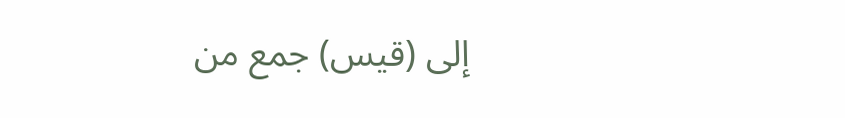إلى (قيس) جمع من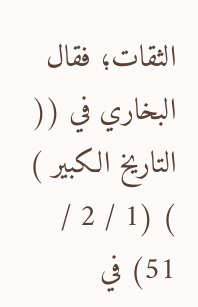الثقات؛ فقال البخاري في (( التاريخ الكبير ) ) (1 / 2 / 51) في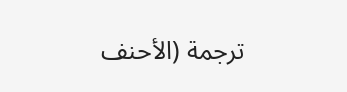ترجمة (الأحنف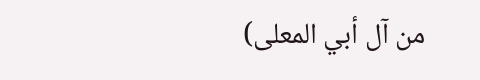من آل أبي المعلى)